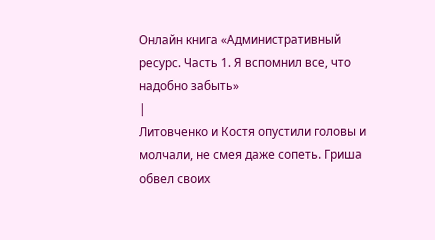Онлайн книга «Административный ресурс. Часть 1. Я вспомнил все, что надобно забыть»
|
Литовченко и Костя опустили головы и молчали, не смея даже сопеть. Гриша обвел своих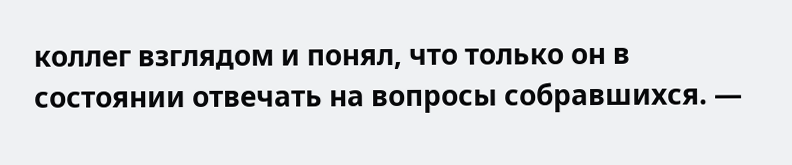коллег взглядом и понял, что только он в состоянии отвечать на вопросы собравшихся. —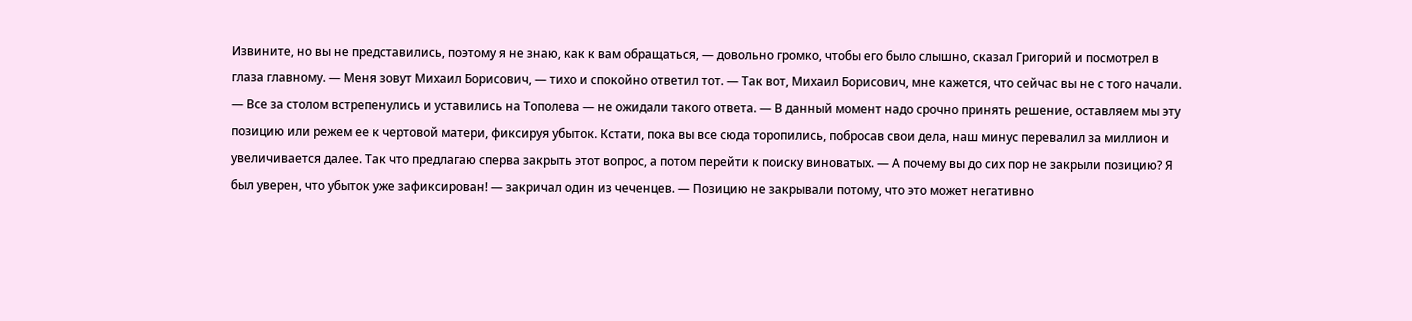Извините, но вы не представились, поэтому я не знаю, как к вам обращаться, — довольно громко, чтобы его было слышно, сказал Григорий и посмотрел в глаза главному. — Меня зовут Михаил Борисович, — тихо и спокойно ответил тот. — Так вот, Михаил Борисович, мне кажется, что сейчас вы не с того начали. — Все за столом встрепенулись и уставились на Тополева — не ожидали такого ответа. — В данный момент надо срочно принять решение, оставляем мы эту позицию или режем ее к чертовой матери, фиксируя убыток. Кстати, пока вы все сюда торопились, побросав свои дела, наш минус перевалил за миллион и увеличивается далее. Так что предлагаю сперва закрыть этот вопрос, а потом перейти к поиску виноватых. — А почему вы до сих пор не закрыли позицию? Я был уверен, что убыток уже зафиксирован! — закричал один из чеченцев. — Позицию не закрывали потому, что это может негативно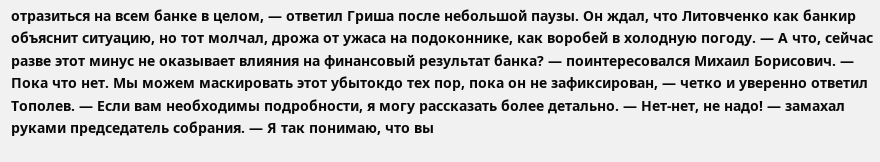отразиться на всем банке в целом, — ответил Гриша после небольшой паузы. Он ждал, что Литовченко как банкир объяснит ситуацию, но тот молчал, дрожа от ужаса на подоконнике, как воробей в холодную погоду. — А что, сейчас разве этот минус не оказывает влияния на финансовый результат банка? — поинтересовался Михаил Борисович. — Пока что нет. Мы можем маскировать этот убытокдо тех пор, пока он не зафиксирован, — четко и уверенно ответил Тополев. — Если вам необходимы подробности, я могу рассказать более детально. — Нет-нет, не надо! — замахал руками председатель собрания. — Я так понимаю, что вы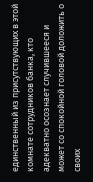единственный из присутствующих в этой комнате сотрудников банка, кто адекватно осознает случившееся и может со спокойной головой доложить о своих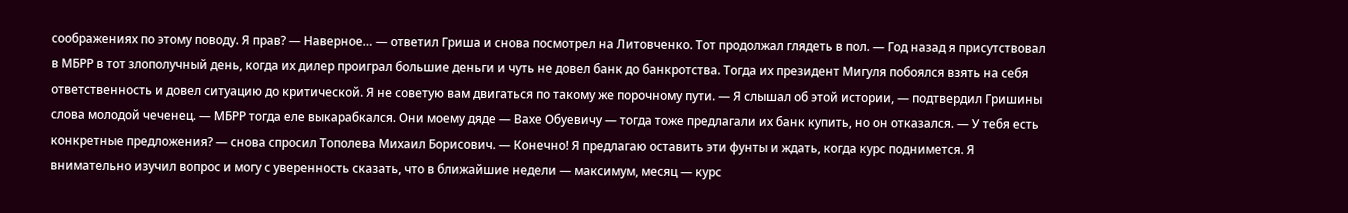соображениях по этому поводу. Я прав? — Наверное… — ответил Гриша и снова посмотрел на Литовченко. Тот продолжал глядеть в пол. — Год назад я присутствовал в МБРР в тот злополучный день, когда их дилер проиграл большие деньги и чуть не довел банк до банкротства. Тогда их президент Мигуля побоялся взять на себя ответственность и довел ситуацию до критической. Я не советую вам двигаться по такому же порочному пути. — Я слышал об этой истории, — подтвердил Гришины слова молодой чеченец. — МБРР тогда еле выкарабкался. Они моему дяде — Вахе Обуевичу — тогда тоже предлагали их банк купить, но он отказался. — У тебя есть конкретные предложения? — снова спросил Тополева Михаил Борисович. — Конечно! Я предлагаю оставить эти фунты и ждать, когда курс поднимется. Я внимательно изучил вопрос и могу с уверенность сказать, что в ближайшие недели — максимум, месяц — курс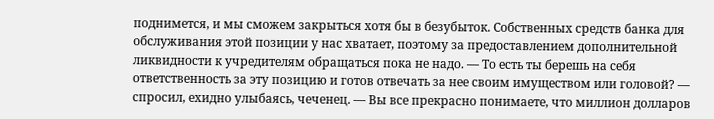поднимется, и мы сможем закрыться хотя бы в безубыток. Собственных средств банка для обслуживания этой позиции у нас хватает, поэтому за предоставлением дополнительной ликвидности к учредителям обращаться пока не надо. — То есть ты берешь на себя ответственность за эту позицию и готов отвечать за нее своим имуществом или головой? — спросил, ехидно улыбаясь, чеченец. — Вы все прекрасно понимаете, что миллион долларов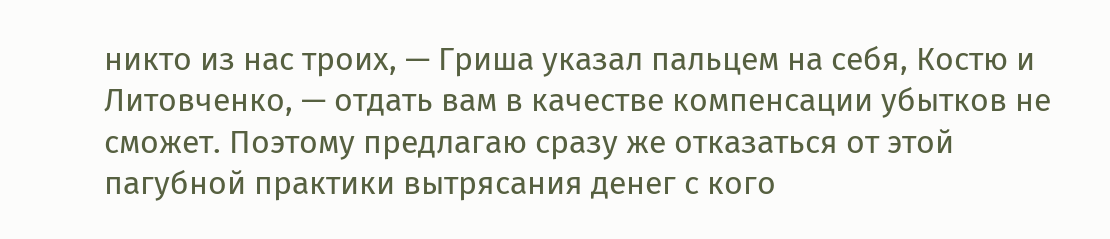никто из нас троих, — Гриша указал пальцем на себя, Костю и Литовченко, — отдать вам в качестве компенсации убытков не сможет. Поэтому предлагаю сразу же отказаться от этой пагубной практики вытрясания денег с кого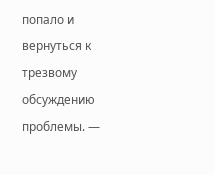попало и вернуться к трезвому обсуждению проблемы. —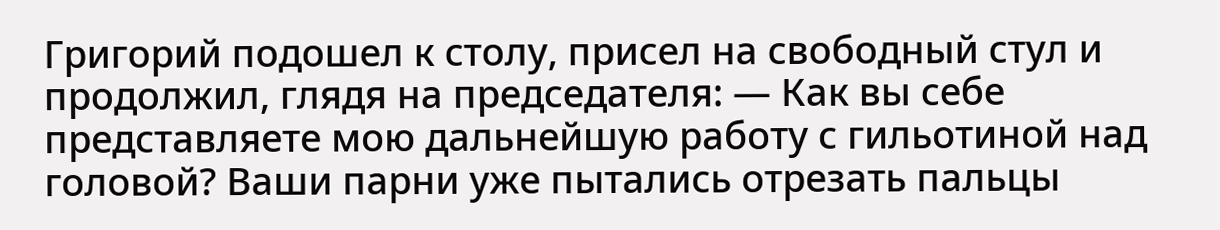Григорий подошел к столу, присел на свободный стул и продолжил, глядя на председателя: — Как вы себе представляете мою дальнейшую работу с гильотиной над головой? Ваши парни уже пытались отрезать пальцы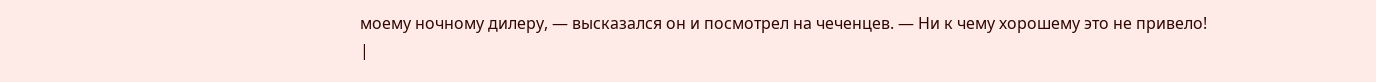моему ночному дилеру, — высказался он и посмотрел на чеченцев. — Ни к чему хорошему это не привело! |